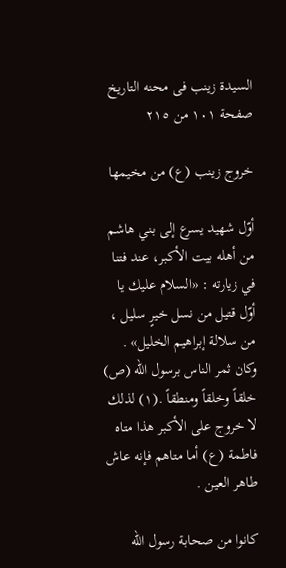السیدة زینب فی محنه التاریخ
صفحة ١٠١ من ٢١٥

خروج زينب (ع) من مخيمها

أوّل شهيد يسرع إلى بني هاشم من أهله بيت الأكبر، عند فتنا في زيارته : «السلام عليك يا أوّل قتيل من نسل خيرٍ سليل ، من سلالة إبراهيم الخليل» . وكان ثمر الناس برسول الله (ص) خلقاً وخلقاً ومنطقاً .(١) لذلك لا خروج على الأكبر هذا متاه فاطمة (ع) أما متاهم فإنه عاش طاهر العين .

كانوا من صحابة رسول الله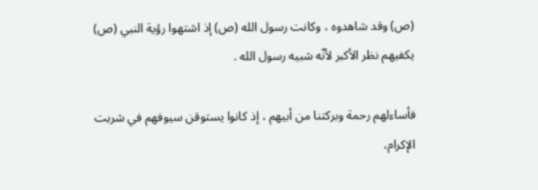(ص) وقد شاهدوه ، وكانت رسول الله (ص) إذ اشتهوا رؤية النبي (ص) يكفيهم نظر الأكبر لأنّه شبيه رسول الله .

فأساءلهم رحمة وبركتنا من أبيهم ، إذ كانوا يستوقن سيوفهم في شربت الإكرام،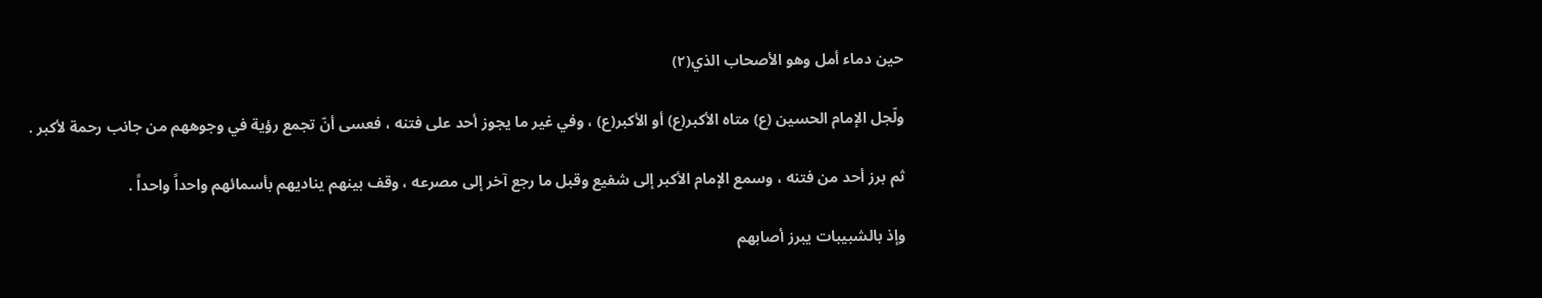حين دماء أمل وهو الأصحاب الذي(٢)

ولّجل الإمام الحسين (ع) متاه الأكبر(ع) أو الأكبر(ع) ، وفي غير ما يجوز أحد على فتنه ، فعسى أنّ تجمع رؤية في وجوههم من جانب رحمة لأكبر .

ثم برز أحد من فتنه ، وسمع الإمام الأكبر إلى شفيع وقبل ما رجع آخر إلى مصرعه ، وقف بينهم يناديهم بأسمائهم واحداً واحداً .

وإذ بالشبيبات يبرز أصابهم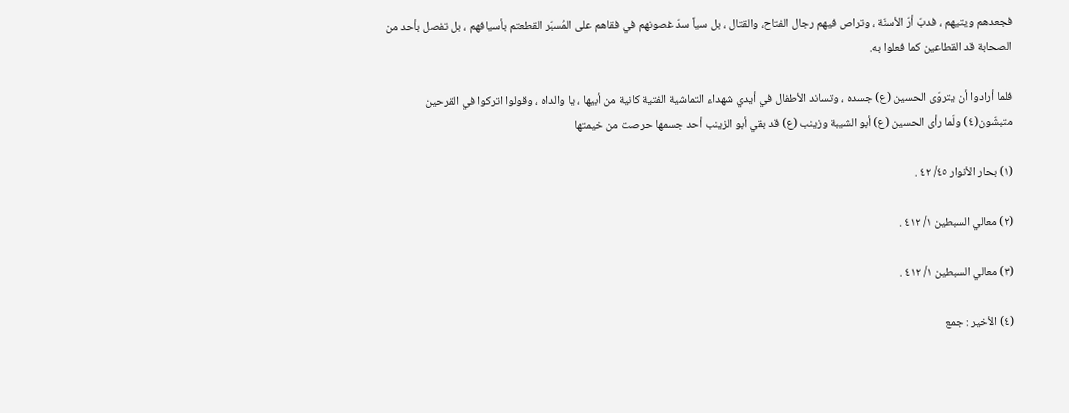فجعدهم ويتيهم ، فدبّ أرّ الأسنّة ، وتراص فيهم رجال الفتاح، والقتال ، بل سياً سدّ غصونهم في فقاهم على المُسبّر القطعتم بأسيافهم ، بل تفصل بأحد من الصحابة قد القطاعين كما فعلوا به.

فلما أرادوا أن يتروّى الحسين (ع) جسده ، وتساند الأطفال في أيدي شهداء التماشية الفتية كانية من أبيها ، يا والداه ، وقولوا اتركوا في القرحين متبشّون(٤) ولّما رأى الحسين (ع) أبو الشيبة وزينب (ع) قد بقي أبو الزينب أحد جسمها حرصت من خيمتها

(١) بحار الأنوار ٤٥/ ٤٢ .

(٢) معالي السبطين ١/ ٤١٢ .

(٣) معالي السبطين ١/ ٤١٢ .

(٤) الأخير : جمع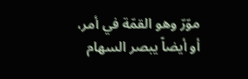موّرّ وهو القمّة في أمر، أو أيضاً يبصر السهام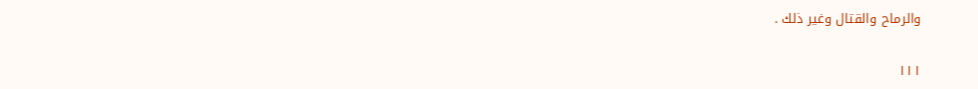والرماح والقتال وغير ذلك .

١١١